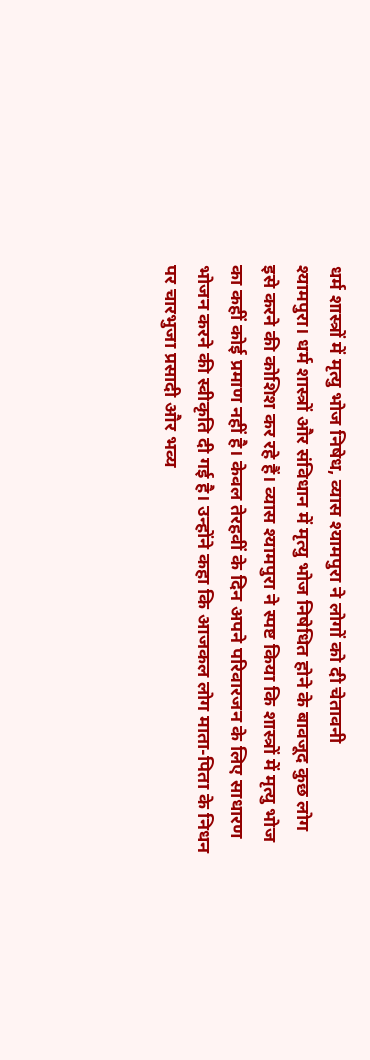धर्म शास्त्रों में मृत्यु भोज निषेध, व्यास श्यामपुरा ने लोगों को दी चेतावनी
श्यामपुरा। धर्म शास्त्रों और संविधान में मृत्यु भोज निषेधित होने के बावजूद कुछ लोग इसे करने की कोशिश कर रहे हैं। व्यास श्यामपुरा ने स्पष्ट किया कि शास्त्रों में मृत्यु भोज का कहीं कोई प्रमाण नहीं है। केवल तेरहवीं के दिन अपने परिवारजन के लिए साधारण भोजन करने की स्वीकृति दी गई है। उन्होंने कहा कि आजकल लोग माता-पिता के निधन पर चारभुजा प्रसादी और भव्य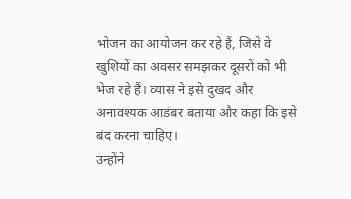भोजन का आयोजन कर रहे हैं, जिसे वे खुशियों का अवसर समझकर दूसरों को भी भेज रहे हैं। व्यास ने इसे दुखद और अनावश्यक आडंबर बताया और कहा कि इसे बंद करना चाहिए।
उन्होंने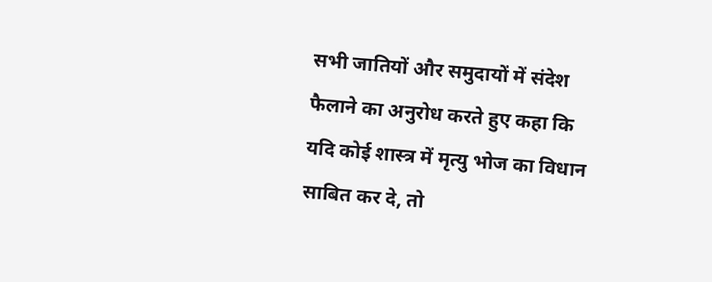सभी जातियों और समुदायों में संदेश फैलाने का अनुरोध करते हुए कहा कि यदि कोई शास्त्र में मृत्यु भोज का विधान साबित कर दे, तो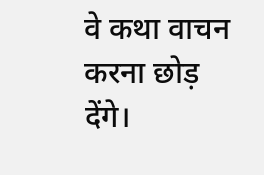वे कथा वाचन करना छोड़ देंगे।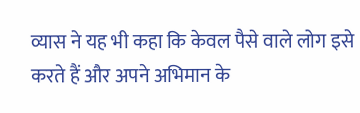व्यास ने यह भी कहा कि केवल पैसे वाले लोग इसे करते हैं और अपने अभिमान के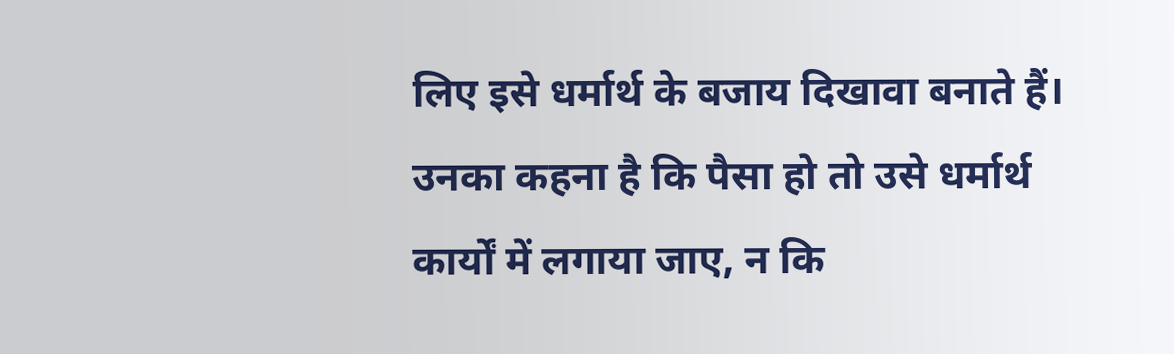लिए इसे धर्मार्थ के बजाय दिखावा बनाते हैं। उनका कहना है कि पैसा हो तो उसे धर्मार्थ कार्यों में लगाया जाए, न कि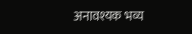अनावश्यक भव्य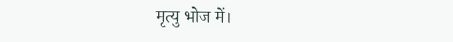मृत्यु भोज में।